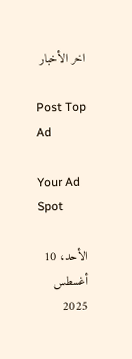اخر الأخبار

Post Top Ad

Your Ad Spot

الأحد، 10 أغسطس 2025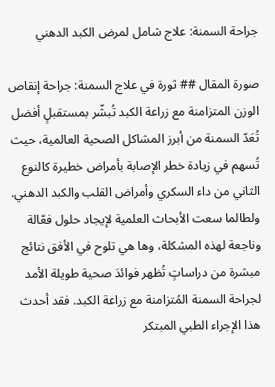جراحة السمنة: علاج شامل لمرض الكبد الدهني

صورة المقال ## ثورة في علاج السمنة: جراحة إنقاص الوزن المتزامنة مع زراعة الكبد تُبشّر بمستقبلٍ أفضل تُعَدّ السمنة من أبرز المشاكل الصحية العالمية، حيث تُسهم في زيادة خطر الإصابة بأمراض خطيرة كالنوع الثاني من داء السكري وأمراض القلب والكبد الدهني. ولطالما سعت الأبحاث العلمية لإيجاد حلول فعّالة وناجعة لهذه المشكلة، وها هي تلوح في الأفق نتائج مبشرة من دراساتٍ تُظهر فوائدَ صحية طويلة الأمد لجراحة السمنة المُتزامنة مع زراعة الكبد. فقد أحدث هذا الإجراء الطبي المبتكر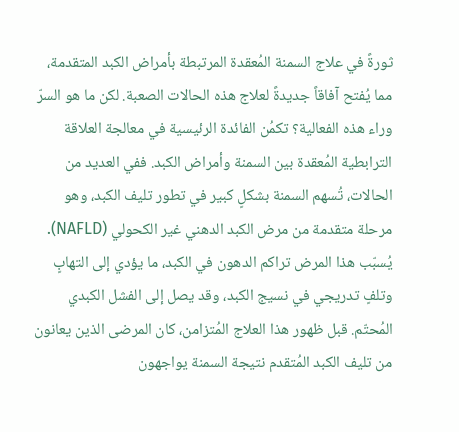ثورةً في علاج السمنة المُعقدة المرتبطة بأمراض الكبد المتقدمة، مما يُفتح آفاقاً جديدةً لعلاج هذه الحالات الصعبة. لكن ما هو السرّ وراء هذه الفعالية؟ تكمُن الفائدة الرئيسية في معالجة العلاقة الترابطية المُعقدة بين السمنة وأمراض الكبد. ففي العديد من الحالات، تُسهم السمنة بشكلٍ كبير في تطور تليف الكبد، وهو مرحلة متقدمة من مرض الكبد الدهني غير الكحولي (NAFLD). يُسبّب هذا المرض تراكم الدهون في الكبد، ما يؤدي إلى التهابٍ وتلفٍ تدريجي في نسيج الكبد، وقد يصل إلى الفشل الكبدي المُحتّم. قبل ظهور هذا العلاج المُتزامن، كان المرضى الذين يعانون من تليف الكبد المُتقدم نتيجة السمنة يواجهون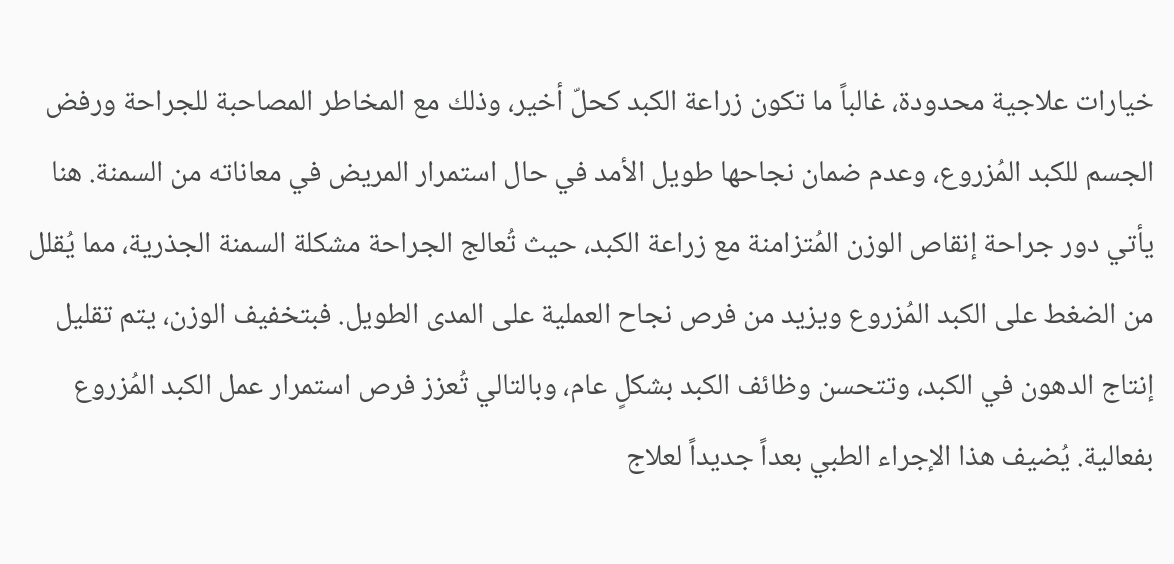خيارات علاجية محدودة، غالباً ما تكون زراعة الكبد كحلّ أخير، وذلك مع المخاطر المصاحبة للجراحة ورفض الجسم للكبد المُزروع، وعدم ضمان نجاحها طويل الأمد في حال استمرار المريض في معاناته من السمنة. هنا يأتي دور جراحة إنقاص الوزن المُتزامنة مع زراعة الكبد، حيث تُعالج الجراحة مشكلة السمنة الجذرية، مما يُقلل من الضغط على الكبد المُزروع ويزيد من فرص نجاح العملية على المدى الطويل. فبتخفيف الوزن، يتم تقليل إنتاج الدهون في الكبد، وتتحسن وظائف الكبد بشكلٍ عام، وبالتالي تُعزز فرص استمرار عمل الكبد المُزروع بفعالية. يُضيف هذا الإجراء الطبي بعداً جديداً لعلاج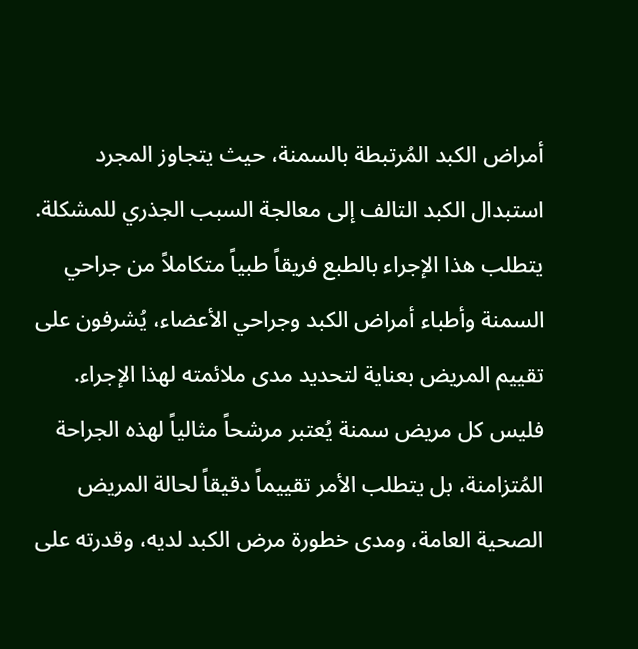أمراض الكبد المُرتبطة بالسمنة، حيث يتجاوز المجرد استبدال الكبد التالف إلى معالجة السبب الجذري للمشكلة. يتطلب هذا الإجراء بالطبع فريقاً طبياً متكاملاً من جراحي السمنة وأطباء أمراض الكبد وجراحي الأعضاء، يُشرفون على تقييم المريض بعناية لتحديد مدى ملائمته لهذا الإجراء. فليس كل مريض سمنة يُعتبر مرشحاً مثالياً لهذه الجراحة المُتزامنة، بل يتطلب الأمر تقييماً دقيقاً لحالة المريض الصحية العامة، ومدى خطورة مرض الكبد لديه، وقدرته على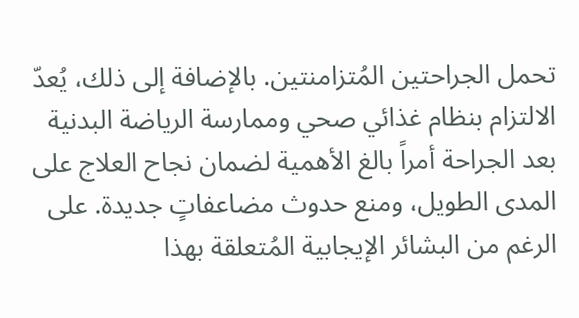تحمل الجراحتين المُتزامنتين. بالإضافة إلى ذلك، يُعدّ الالتزام بنظام غذائي صحي وممارسة الرياضة البدنية بعد الجراحة أمراً بالغ الأهمية لضمان نجاح العلاج على المدى الطويل، ومنع حدوث مضاعفاتٍ جديدة. على الرغم من البشائر الإيجابية المُتعلقة بهذا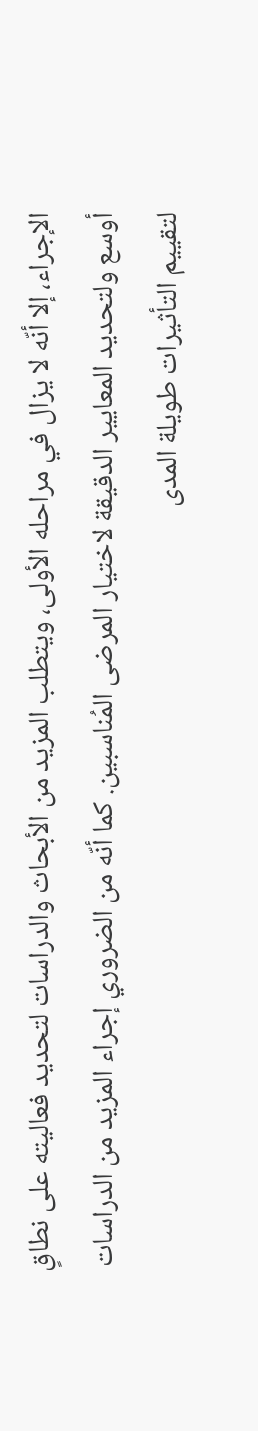الإجراء، إلا أنّه لا يزال في مراحله الأولى، ويتطلب المزيد من الأبحاث والدراسات لتحديد فعاليته على نطاقٍ أوسع ولتحديد المعايير الدقيقة لاختيار المرضى المُناسبين. كما أنّه من الضروري إجراء المزيد من الدراسات لتقييم التأثيرات طويلة المدى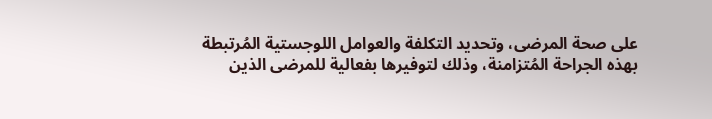على صحة المرضى، وتحديد التكلفة والعوامل اللوجستية المُرتبطة بهذه الجراحة المُتزامنة، وذلك لتوفيرها بفعالية للمرضى الذين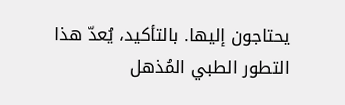يحتاجون إليها. بالتأكيد، يُعدّ هذا التطور الطبي المُذهل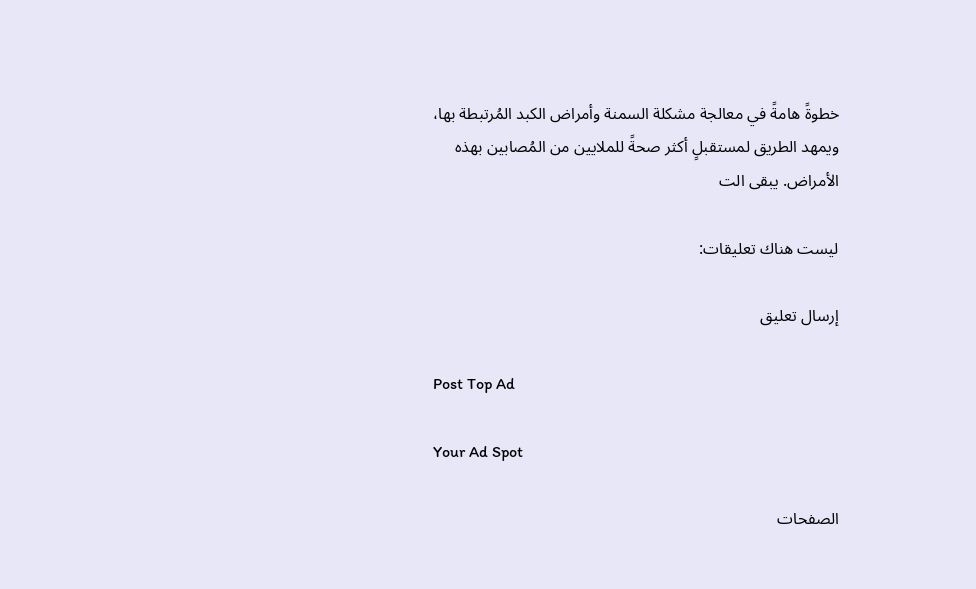خطوةً هامةً في معالجة مشكلة السمنة وأمراض الكبد المُرتبطة بها، ويمهد الطريق لمستقبلٍ أكثر صحةً للملايين من المُصابين بهذه الأمراض. يبقى الت

ليست هناك تعليقات:

إرسال تعليق

Post Top Ad

Your Ad Spot

الصفحات